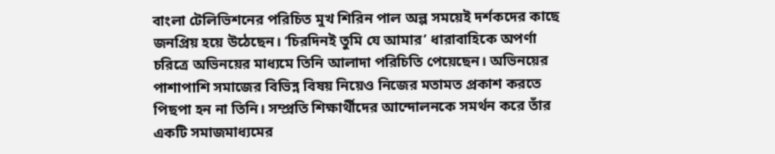বাংলা টেলিভিশনের পরিচিত মুখ শিরিন পাল অল্প সময়েই দর্শকদের কাছে জনপ্রিয় হয়ে উঠেছেন। ‘চিরদিনই তুমি যে আমার’ ধারাবাহিকে অপর্ণা চরিত্রে অভিনয়ের মাধ্যমে তিনি আলাদা পরিচিতি পেয়েছেন। অভিনয়ের পাশাপাশি সমাজের বিভিন্ন বিষয় নিয়েও নিজের মতামত প্রকাশ করতে পিছপা হন না তিনি। সম্প্রতি শিক্ষার্থীদের আন্দোলনকে সমর্থন করে তাঁর একটি সমাজমাধ্যমের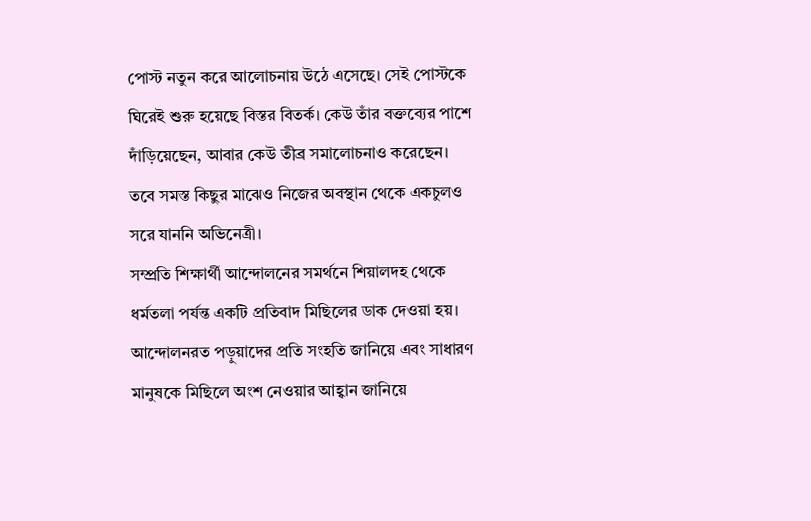পোস্ট নতুন করে আলোচনায় উঠে এসেছে। সেই পোস্টকে ঘিরেই শুরু হয়েছে বিস্তর বিতর্ক। কেউ তাঁর বক্তব্যের পাশে দাঁড়িয়েছেন, আবার কেউ তীব্র সমালোচনাও করেছেন। তবে সমস্ত কিছুর মাঝেও নিজের অবস্থান থেকে একচুলও সরে যাননি অভিনেত্রী।
সম্প্রতি শিক্ষার্থী আন্দোলনের সমর্থনে শিয়ালদহ থেকে ধর্মতলা পর্যন্ত একটি প্রতিবাদ মিছিলের ডাক দেওয়া হয়। আন্দোলনরত পড়ুয়াদের প্রতি সংহতি জানিয়ে এবং সাধারণ মানুষকে মিছিলে অংশ নেওয়ার আহ্বান জানিয়ে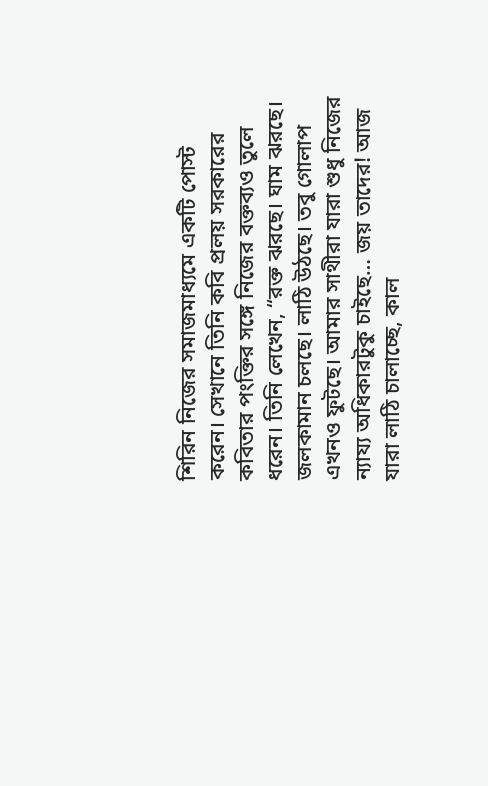শিরিন নিজের সমাজমাধ্যমে একটি পোস্ট করেন। সেখানে তিনি কবি প্রলয় সরকারের কবিতার পংক্তির সঙ্গে নিজের বক্তব্যও তুলে ধরেন। তিনি লেখেন, “রক্ত ঝরছে। ঘাম ঝরছে। জলকামান চলছে। লাঠি উঠছে। তবু গোলাপ এখনও ফুটছে। আমার সাথীরা যারা শুধু নিজের ন্যায্য অধিকারটুকু চাইছে… জয় তাদের! আজ যারা লাঠি চালাচ্ছে, কাল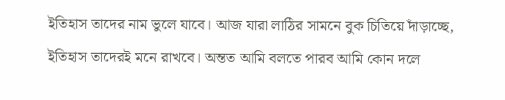ইতিহাস তাদের নাম ভুলে যাবে। আজ যারা লাঠির সামনে বুক চিতিয়ে দাঁড়াচ্ছে, ইতিহাস তাদেরই মনে রাখবে। অন্তত আমি বলতে পারব আমি কোন দলে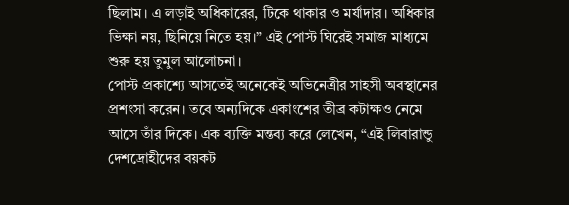ছিলাম। এ লড়াই অধিকারের, টিকে থাকার ও মর্যাদার। অধিকার ভিক্ষা নয়, ছিনিয়ে নিতে হয়।” এই পোস্ট ঘিরেই সমাজ মাধ্যমে শুরু হয় তুমুল আলোচনা।
পোস্ট প্রকাশ্যে আসতেই অনেকেই অভিনেত্রীর সাহসী অবস্থানের প্রশংসা করেন। তবে অন্যদিকে একাংশের তীব্র কটাক্ষও নেমে আসে তাঁর দিকে। এক ব্যক্তি মন্তব্য করে লেখেন, “এই লিবারান্ডু দেশদ্রোহীদের বয়কট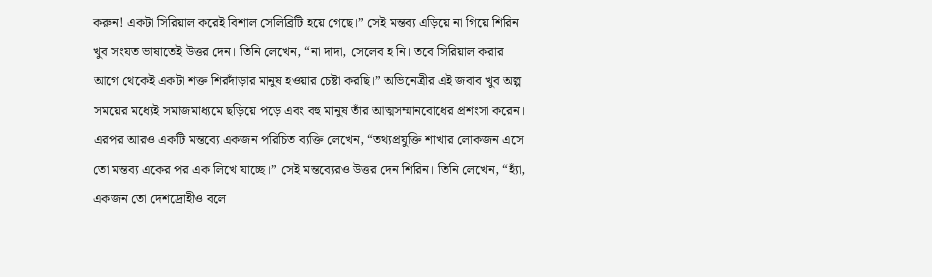করুন! একটা সিরিয়াল করেই বিশাল সেলিব্রিটি হয়ে গেছে।” সেই মন্তব্য এড়িয়ে না গিয়ে শিরিন খুব সংযত ভাষাতেই উত্তর দেন। তিনি লেখেন, “না দাদা, সেলেব হ নি। তবে সিরিয়াল করার আগে থেকেই একটা শক্ত শিরদাঁড়ার মানুষ হওয়ার চেষ্টা করছি।” অভিনেত্রীর এই জবাব খুব অল্প সময়ের মধ্যেই সমাজমাধ্যমে ছড়িয়ে পড়ে এবং বহু মানুষ তাঁর আত্মসম্মানবোধের প্রশংসা করেন।
এরপর আরও একটি মন্তব্যে একজন পরিচিত ব্যক্তি লেখেন, “তথ্যপ্রযুক্তি শাখার লোকজন এসে তো মন্তব্য একের পর এক লিখে যাচ্ছে।” সেই মন্তব্যেরও উত্তর দেন শিরিন। তিনি লেখেন, “হ্যাঁ, একজন তো দেশদ্রোহীও বলে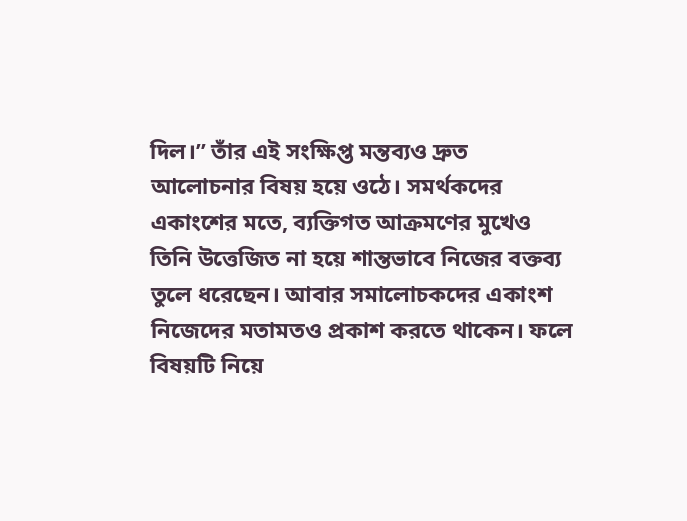দিল।” তাঁর এই সংক্ষিপ্ত মন্তব্যও দ্রুত আলোচনার বিষয় হয়ে ওঠে। সমর্থকদের একাংশের মতে, ব্যক্তিগত আক্রমণের মুখেও তিনি উত্তেজিত না হয়ে শান্তভাবে নিজের বক্তব্য তুলে ধরেছেন। আবার সমালোচকদের একাংশ নিজেদের মতামতও প্রকাশ করতে থাকেন। ফলে বিষয়টি নিয়ে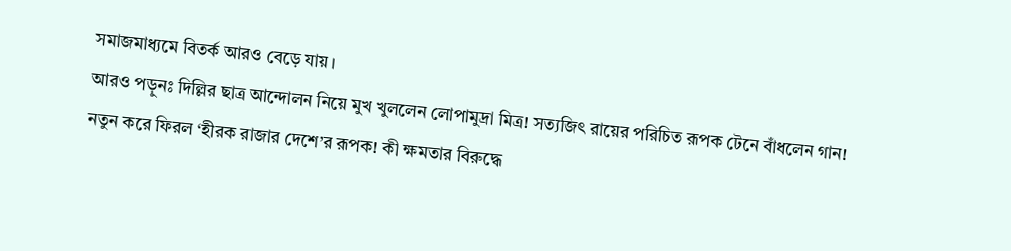সমাজমাধ্যমে বিতর্ক আরও বেড়ে যায়।
আরও পড়ুনঃ দিল্লির ছাত্র আন্দোলন নিয়ে মুখ খুললেন লোপামুদ্রা মিত্র! সত্যজিৎ রায়ের পরিচিত রূপক টেনে বাঁধলেন গান! নতুন করে ফিরল ‘হীরক রাজার দেশে’র রূপক! কী ক্ষমতার বিরুদ্ধে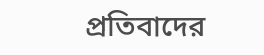প্রতিবাদের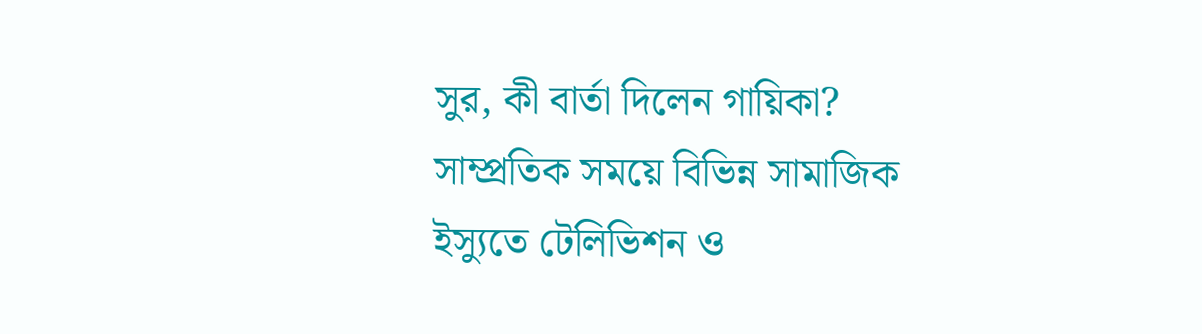সুর, কী বার্তা দিলেন গায়িকা?
সাম্প্রতিক সময়ে বিভিন্ন সামাজিক ইস্যুতে টেলিভিশন ও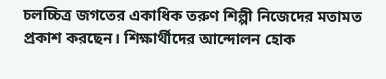চলচ্চিত্র জগতের একাধিক তরুণ শিল্পী নিজেদের মতামত প্রকাশ করছেন। শিক্ষার্থীদের আন্দোলন হোক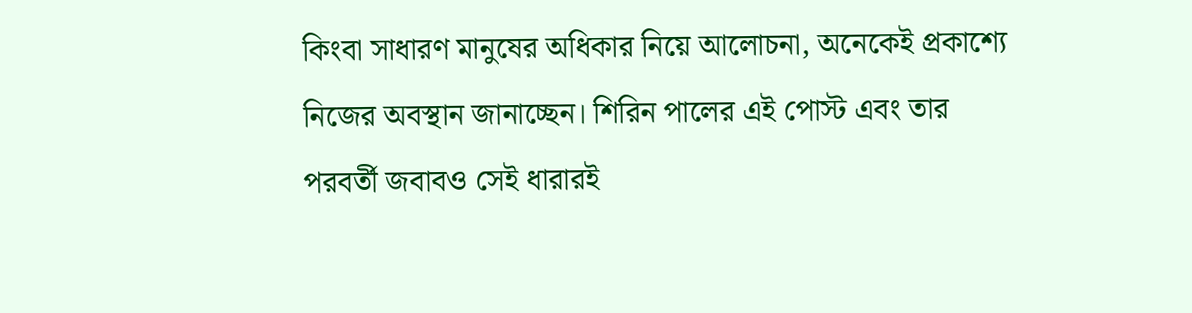কিংবা সাধারণ মানুষের অধিকার নিয়ে আলোচনা, অনেকেই প্রকাশ্যে নিজের অবস্থান জানাচ্ছেন। শিরিন পালের এই পোস্ট এবং তার পরবর্তী জবাবও সেই ধারারই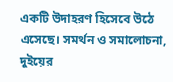একটি উদাহরণ হিসেবে উঠে এসেছে। সমর্থন ও সমালোচনা, দুইয়ের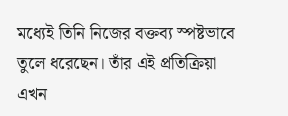মধ্যেই তিনি নিজের বক্তব্য স্পষ্টভাবে তুলে ধরেছেন। তাঁর এই প্রতিক্রিয়া এখন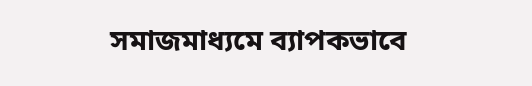সমাজমাধ্যমে ব্যাপকভাবে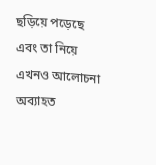ছড়িয়ে পড়েছে এবং তা নিয়ে এখনও আলোচনা অব্যাহত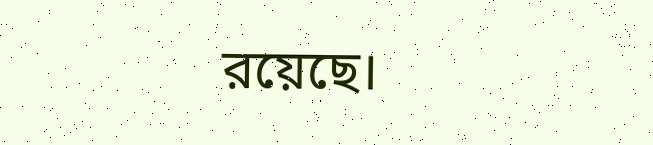রয়েছে।